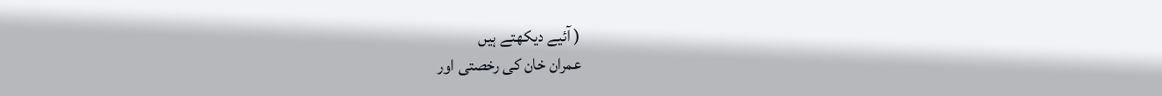( آئیے دیکھتے ہیں
عمران خان کی رخصتی اور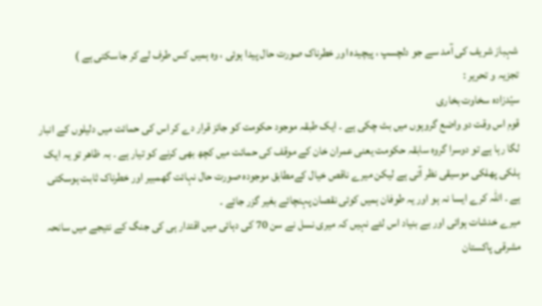شہباز شریف کی آمد سے جو دلچسپ ، پیچیدہ اور خطرناک صورت حال پیدا ہوئی ، وہ ہمیں کس طرف لے کر جاسکتی ہے )
تجزیہ و تحریر :
سیّدزادہ سخاوت بخاری
قوم اس وقت دو واضع گروہوں میں بٹ چکی ہے ۔ ایک طبقہ موجود حکومت کو جائز قرار دے کر اس کی حمائت میں دلیلوں کے انبار لگا رہا ہے تو دوسرا گروہ سابقہ حکومت یعنی عمران خان کے موقف کی حمائت میں کچھ بھی کرنے کو تیار ہے ۔ بہ ظاھر تو یہ ایک ہلکی پھلکی موسیقی نظر آتی ہے لیکن میرے ناقص خیال کےمطابق موجودہ صورت حال نہائت گھمبیر اور خطرناک ثابت ہوسکتی ہے ۔ اللہ کرے ایسا نہ ہو اور یہ طوفان ہمیں کوئی نقصان پہنچائے بغیر گزر جائے ۔
میرے خدشات ہوائی اور بے بنیاد اس لئے نہیں کہ میری نسل نے سن 70 کی دہائی میں اقتدار ہی کی جنگ کے نتیجے میں سانحہ مشرقی پاکستان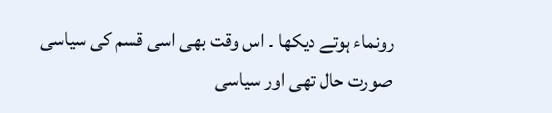رونماء ہوتے دیکھا ۔ اس وقت بھی اسی قسم کی سیاسی صورت حال تھی اور سیاسی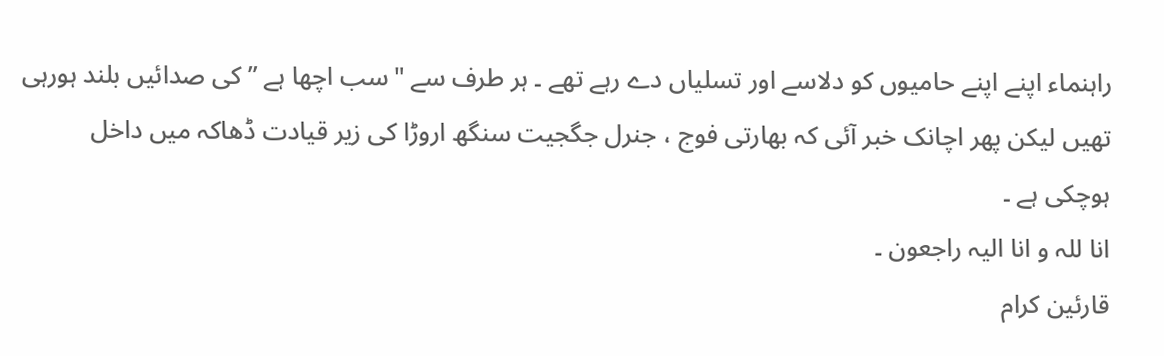راہنماء اپنے اپنے حامیوں کو دلاسے اور تسلیاں دے رہے تھے ۔ ہر طرف سے "سب اچھا ہے ” کی صدائیں بلند ہورہی تھیں لیکن پھر اچانک خبر آئی کہ بھارتی فوج ، جنرل جگجیت سنگھ اروڑا کی زیر قیادت ڈھاکہ میں داخل ہوچکی ہے ۔
انا للہ و انا الیہ راجعون ۔
قارئین کرام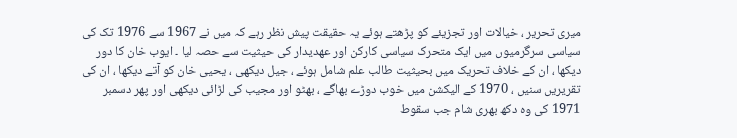میری تحریر ، خیالات اور تجزیئے کو پڑھتے ہوئے یہ حقیقت پیش نظر رہے کہ میں نے 1967 سے 1976 تک کی سیاسی سرگرمیوں میں ایک متحرک سیاسی کارکن اور عھدیدار کی حیثیت سے حصہ لیا ۔ ایوب خان کا دور دیکھا ، ان کے خلاف تحریک میں بحیثیت طالب علم شامل ہوئے ، جیل دیکھی ، یحیی خان کو آتے دیکھا ، ان کی تقریریں سنیں ، 1970 کے الیکشن میں خوب دوڑے بھاگے ، بھٹو اور مجیب کی لڑائی دیکھی اور پھر دسمبر 1971 کی وہ دکھ بھری شام جب سقوط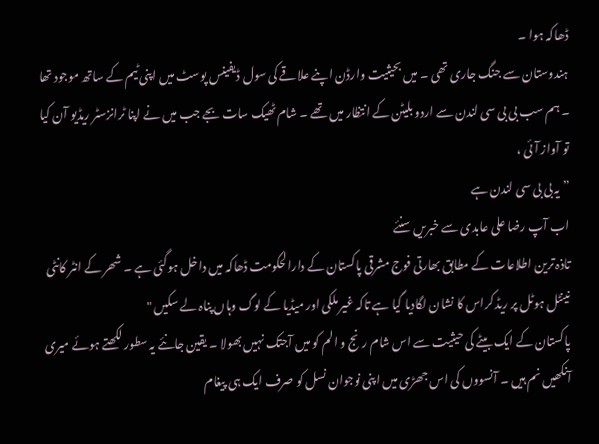ڈھاکہ ہوا ۔
ہندوستان سے جنگ جاری تھی ۔ میں بحیثیت وارڈن اپنے علاقے کی سول ڈیفینس پوسٹ میں اپنی ٹیم کے ساتھ موجود تھا ۔ ہم سب بی بی سی لندن سے اردو بلیٹن کے انتظار میں تھے ۔ شام ٹھیک سات بجے جب میں نے اپنا ٹرانزسٹر ریڈیو آن کیا تو آواز آئی ،
” یہ بی بی سی لندن ہے
اب آپ رضا علی عابدی سے خبریں سنئے
تاذہ ترین اطلاعات کے مطابق بھارتی فوج مشرقی پاکستان کے دارالحکومت ڈھاکہ میں داخل ہوگئی ہے ۔ شھر کے انٹر کانٹی نینٹل ہوٹل پر ریڈ کراس کا نشان لگادیا گیا ہے تاکہ غیر ملکی اور میڈیا کے لوگ وہاں پناہ لے سکیں "
پاکستان کے ایک بیٹے کی حیثیت سے اس شام رنج و الم کو میں آجتک نہیں بھولا ۔ یقین جانئے یہ سطور لکھتے ہوئے میری آنکھیں نم ہیں ۔ آنسووں کی اس جھڑی میں اپنی نوجوان نسل کو صرف ایک ہی پیغام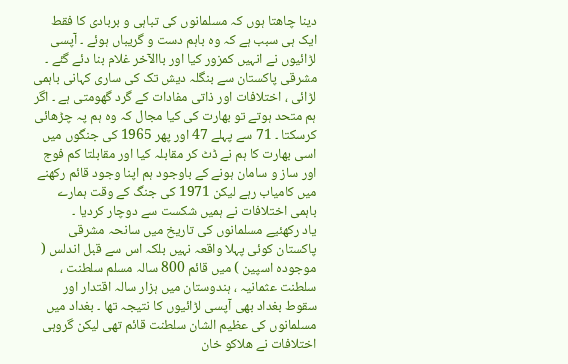دینا چاھتا ہوں کہ مسلمانوں کی تباہی و بربادی کا فقط ایک ہی سبب ہے کہ وہ باہم دست و گریباں ہوئے ۔ آپسی لڑائیوں نے انہیں کمزور کیا اور باالآخر غلام بنا دئے گئے ۔ مشرقی پاکستان سے بنگلہ دیش تک کی ساری کہانی باہمی لڑائی ، اختلافات اور ذاتی مفادات کے گرد گھومتی ہے ۔ اگر ہم متحد ہوتے تو بھارت کی کیا مجال کہ وہ ہم پہ چڑھائی کرسکتا ۔ 71 سے پہلے 47 اور پھر 1965 کی جنگوں میں اسی بھارت کا ہم نے ڈٹ کر مقابلہ کیا اور مقابلتا کم فوج اور ساز و سامان ہونے کے باوجود ہم اپنا وجود قائم رکھنے میں کامیاب رہے لیکن 1971 کی جنگ کے وقت ہمارے باہمی اختلافات نے ہمیں شکست سے دوچار کردیا ۔
یاد رکھئیے مسلمانوں کی تاریخ میں سانحہ مشرقی پاکستان کوئی پہلا واقعہ نہیں بلکہ اس سے قبل اندلس ( موجودہ اسپین ) میں قائم 800 سالہ مسلم سلطنت ، سلطنت عثمانیہ ، ہندوستان میں ہزار سالہ اقتدار اور سقوط بغداد بھی آپسی لڑائیوں کا نتیجہ تھا ۔ بغداد میں مسلمانوں کی عظیم الشان سلطنت قائم تھی لیکن گروہی اختلافات نے ھلاکو خان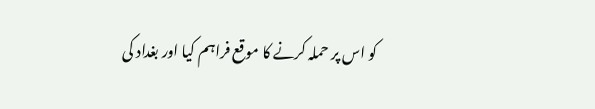کو اس پر حملہ کرنے کا موقع فراہم کیا اور بغداد کی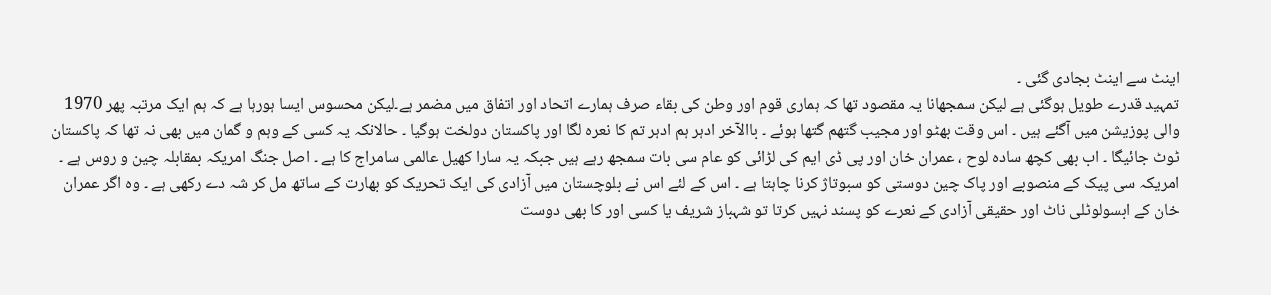اینٹ سے اینٹ بجادی گئی ۔
تمہید قدرے طویل ہوگئی ہے لیکن سمجھانا یہ مقصود تھا کہ ہماری قوم اور وطن کی بقاء صرف ہمارے اتحاد اور اتفاق میں مضمر ہے۔لیکن محسوس ایسا ہورہا ہے کہ ہم ایک مرتبہ پھر 1970 والی پوزیشن میں آگئے ہیں ۔ اس وقت بھٹو اور مجیب گتھم گتھا ہوئے ۔ باالآخر ادہر ہم ادہر تم کا نعرہ لگا اور پاکستان دولخت ہوگیا ۔ حالانکہ یہ کسی کے وہم و گمان میں بھی نہ تھا کہ پاکستان ٹوٹ جائیگا ۔ اب بھی کچھ سادہ لوح ، عمران خان اور پی ڈی ایم کی لڑائی کو عام سی بات سمجھ رہے ہیں جبکہ یہ سارا کھیل عالمی سامراج کا ہے ۔ اصل جنگ امریکہ بمقابلہ چین و روس ہے ۔ امریکہ سی پیک کے منصوبے اور پاک چین دوستی کو سبوتاژ کرنا چاہتا ہے ۔ اس کے لئے اس نے بلوچستان میں آزادی کی ایک تحریک کو بھارت کے ساتھ مل کر شہ دے رکھی ہے ۔ وہ اگر عمران خان کے ابسولوٹلی ناٹ اور حقیقی آزادی کے نعرے کو پسند نہیں کرتا تو شہباز شریف یا کسی اور کا بھی دوست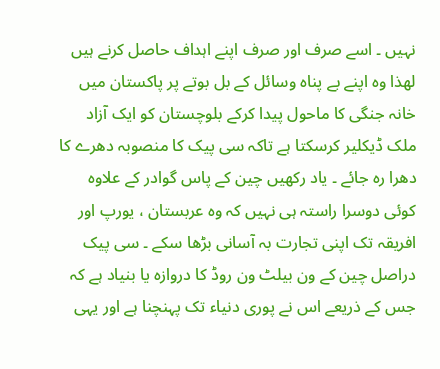نہیں ۔ اسے صرف اور صرف اپنے اہداف حاصل کرنے ہیں لھذا وہ اپنے بے پناہ وسائل کے بل بوتے پر پاکستان میں خانہ جنگی کا ماحول پیدا کرکے بلوچستان کو ایک آزاد ملک ڈیکلیر کرسکتا ہے تاکہ سی پیک کا منصوبہ دھرے کا دھرا رہ جائے ۔ یاد رکھیں چین کے پاس گوادر کے علاوہ کوئی دوسرا راستہ ہی نہیں کہ وہ عربستان ، یورپ اور افریقہ تک اپنی تجارت بہ آسانی بڑھا سکے ۔ سی پیک دراصل چین کے ون بیلٹ ون روڈ کا دروازہ یا بنیاد ہے کہ جس کے ذریعے اس نے پوری دنیاء تک پہنچنا ہے اور یہی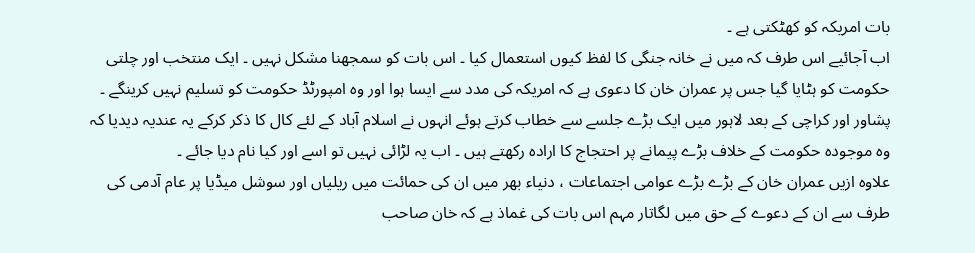بات امریکہ کو کھٹکتی ہے ۔
اب آجائیے اس طرف کہ میں نے خانہ جنگی کا لفظ کیوں استعمال کیا ۔ اس بات کو سمجھنا مشکل نہیں ۔ ایک منتخب اور چلتی حکومت کو ہٹایا گیا جس پر عمران خان کا دعوی ہے کہ امریکہ کی مدد سے ایسا ہوا اور وہ امپورٹڈ حکومت کو تسلیم نہیں کرینگے ۔ پشاور اور کراچی کے بعد لاہور میں ایک بڑے جلسے سے خطاب کرتے ہوئے انہوں نے اسلام آباد کے لئے کال کا ذکر کرکے یہ عندیہ دیدیا کہ وہ موجودہ حکومت کے خلاف بڑے پیمانے پر احتجاج کا ارادہ رکھتے ہیں ۔ اب یہ لڑائی نہیں تو اسے اور کیا نام دیا جائے ۔
علاوہ ازیں عمران خان کے بڑے بڑے عوامی اجتماعات ، دنیاء بھر میں ان کی حمائت میں ریلیاں اور سوشل میڈیا پر عام آدمی کی طرف سے ان کے دعوے کے حق میں لگاتار مہم اس بات کی غماذ ہے کہ خان صاحب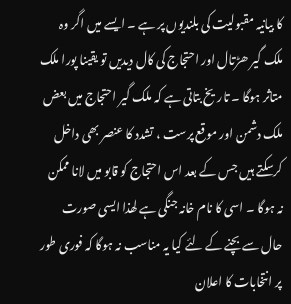کا بیانیہ مقبولیت کی بلندیوں پر ہے ۔ ایسے میں اگر وہ ملک گیر ھڑتال اور احتجاج کی کال دیدیں تو یقینا پورا ملک متاثر ہوگا ۔ تاریخ بتاتی ہے کہ ملک گیر احتجاج میں بعض ملک دشمن اور موقع پرست ، تشدد کا عنصر بھی داخل کرسکتے ہیں جس کے بعد اس احتجاج کو قابو میں لانا ممکن نہ ہوگا ۔ اسی کا نام خانہ جنگی ہے لھذا ایسی صورت حال سے بچنے کے لئے کیا یہ مناسب نہ ہوگا کہ فوری طور پر انتخابات کا اعلان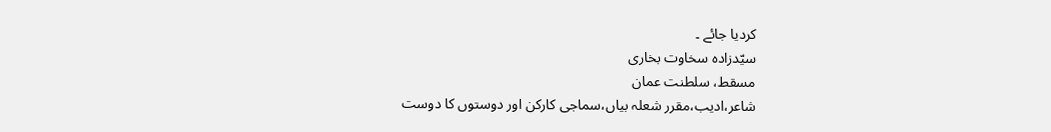کردیا جائے ۔
سیّدزادہ سخاوت بخاری
مسقط، سلطنت عمان
شاعر،ادیب،مقرر شعلہ بیاں،سماجی کارکن اور دوستوں کا دوست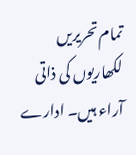تمام تحریریں لکھاریوں کی ذاتی آراء ہیں۔ ادارے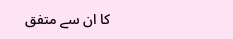کا ان سے متفق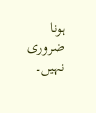ہونا ضروری نہیں۔